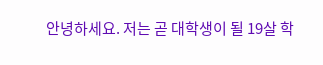안녕하세요. 저는 곧 대학생이 될 19살 학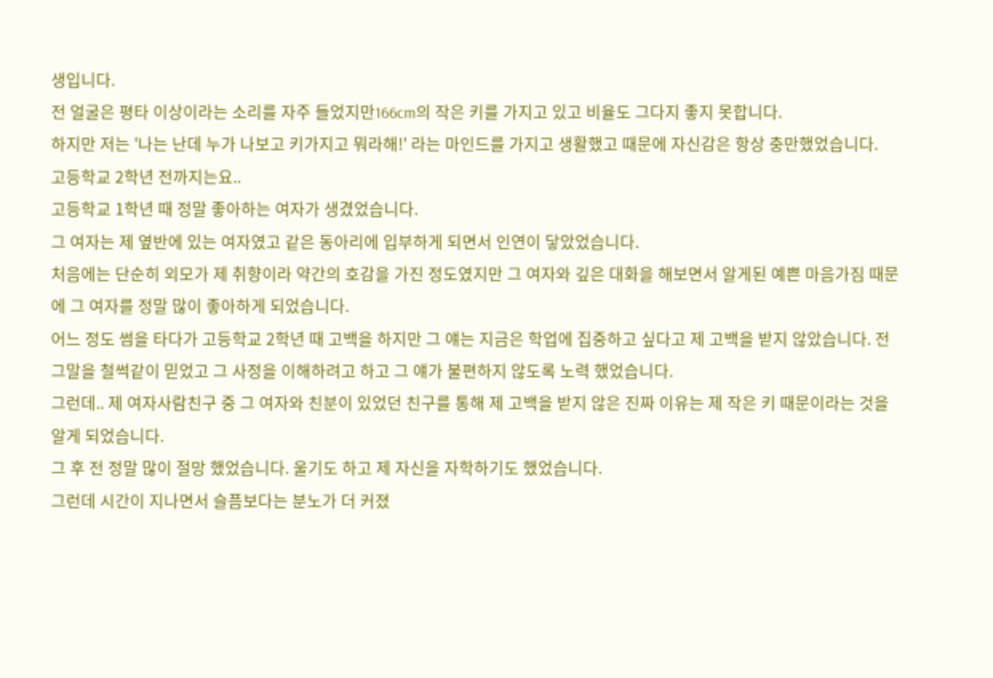생입니다.
전 얼굴은 평타 이상이라는 소리를 자주 들었지만166cm의 작은 키를 가지고 있고 비율도 그다지 좋지 못합니다.
하지만 저는 '나는 난데 누가 나보고 키가지고 뭐라해!' 라는 마인드를 가지고 생활했고 때문에 자신감은 항상 충만했었습니다.
고등학교 2학년 전까지는요..
고등학교 1학년 때 정말 좋아하는 여자가 생겼었습니다.
그 여자는 제 옆반에 있는 여자였고 같은 동아리에 입부하게 되면서 인연이 닿았었습니다.
처음에는 단순히 외모가 제 취향이라 약간의 호감을 가진 정도였지만 그 여자와 깊은 대화을 해보면서 알게된 예쁜 마음가짐 때문에 그 여자를 정말 많이 좋아하게 되었습니다.
어느 정도 썸을 타다가 고등학교 2학년 때 고백을 하지만 그 얘는 지금은 학업에 집중하고 싶다고 제 고백을 받지 않았습니다. 전 그말을 철썩같이 믿었고 그 사정을 이해하려고 하고 그 얘가 불편하지 않도록 노력 했었습니다.
그런데.. 제 여자사람친구 중 그 여자와 친분이 있었던 친구를 통해 제 고백을 받지 않은 진짜 이유는 제 작은 키 때문이라는 것을 알게 되었습니다.
그 후 전 정말 많이 절망 했었습니다. 울기도 하고 제 자신을 자학하기도 했었습니다.
그런데 시간이 지나면서 슬픔보다는 분노가 더 커졌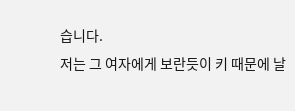습니다.
저는 그 여자에게 보란듯이 키 때문에 날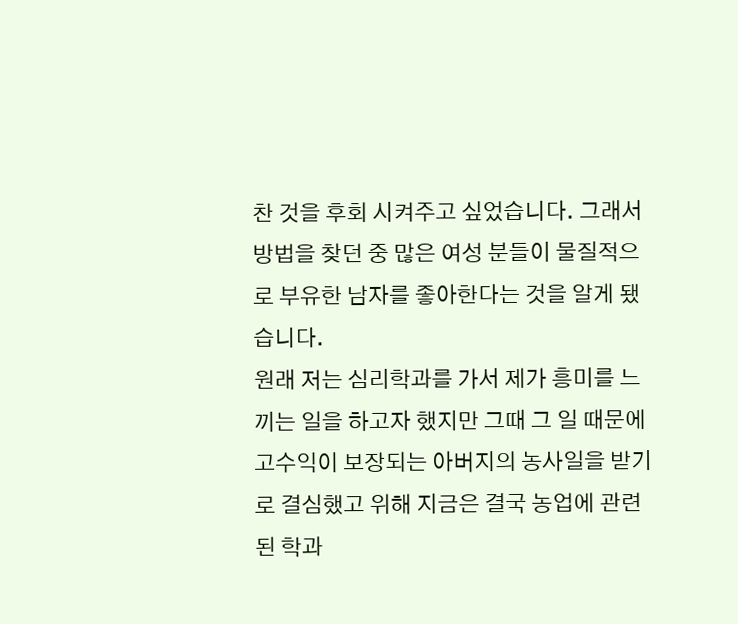찬 것을 후회 시켜주고 싶었습니다. 그래서 방법을 찾던 중 많은 여성 분들이 물질적으로 부유한 남자를 좋아한다는 것을 알게 됐습니다.
원래 저는 심리학과를 가서 제가 흥미를 느끼는 일을 하고자 했지만 그때 그 일 때문에 고수익이 보장되는 아버지의 농사일을 받기로 결심했고 위해 지금은 결국 농업에 관련된 학과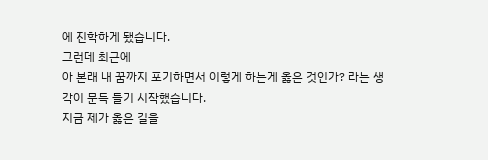에 진학하게 됐습니다.
그런데 최근에
아 본래 내 꿈까지 포기하면서 이렇게 하는게 옳은 것인가? 라는 생각이 문득 들기 시작했습니다.
지금 제가 옳은 길을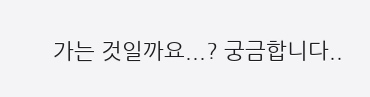가는 것일까요...? 궁금합니다..